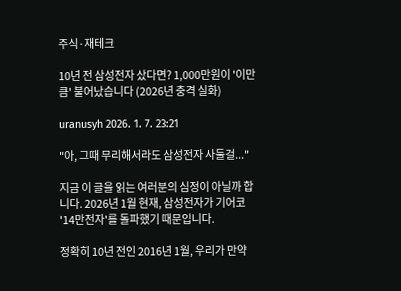주식·재테크

10년 전 삼성전자 샀다면? 1,000만원이 '이만큼' 불어났습니다 (2026년 충격 실화)

uranusyh 2026. 1. 7. 23:21

"아, 그때 무리해서라도 삼성전자 사둘걸..."

지금 이 글을 읽는 여러분의 심정이 아닐까 합니다. 2026년 1월 현재, 삼성전자가 기어코 '14만전자'를 돌파했기 때문입니다.

정확히 10년 전인 2016년 1월, 우리가 만약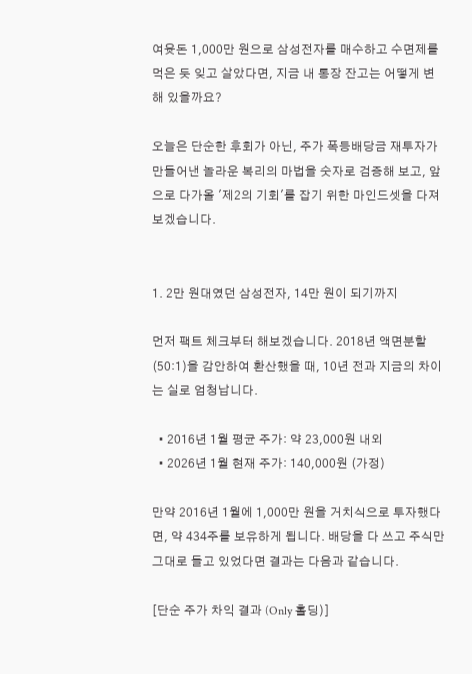여윳돈 1,000만 원으로 삼성전자를 매수하고 수면제를 먹은 듯 잊고 살았다면, 지금 내 통장 잔고는 어떻게 변해 있을까요?

오늘은 단순한 후회가 아닌, 주가 폭등배당금 재투자가 만들어낸 놀라운 복리의 마법을 숫자로 검증해 보고, 앞으로 다가올 '제2의 기회'를 잡기 위한 마인드셋을 다져보겠습니다.


1. 2만 원대였던 삼성전자, 14만 원이 되기까지

먼저 팩트 체크부터 해보겠습니다. 2018년 액면분할(50:1)을 감안하여 환산했을 때, 10년 전과 지금의 차이는 실로 엄청납니다.

  • 2016년 1월 평균 주가: 약 23,000원 내외
  • 2026년 1월 현재 주가: 140,000원 (가정)

만약 2016년 1월에 1,000만 원을 거치식으로 투자했다면, 약 434주를 보유하게 됩니다. 배당을 다 쓰고 주식만 그대로 들고 있었다면 결과는 다음과 같습니다.

[단순 주가 차익 결과 (Only 홀딩)]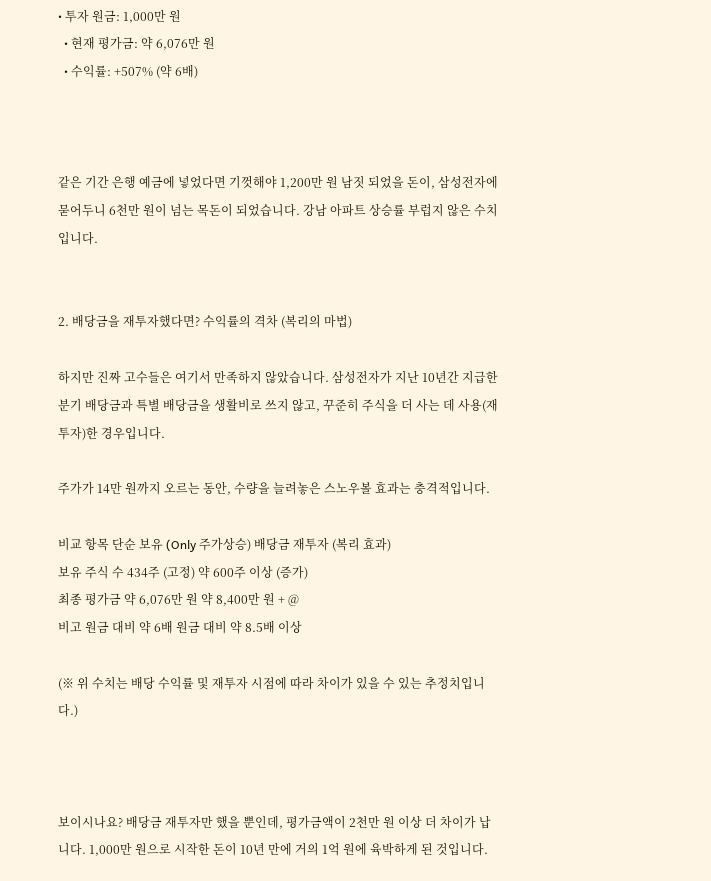• 투자 원금: 1,000만 원
  • 현재 평가금: 약 6,076만 원
  • 수익률: +507% (약 6배)



같은 기간 은행 예금에 넣었다면 기껏해야 1,200만 원 남짓 되었을 돈이, 삼성전자에 묻어두니 6천만 원이 넘는 목돈이 되었습니다. 강남 아파트 상승률 부럽지 않은 수치입니다.


2. 배당금을 재투자했다면? 수익률의 격차 (복리의 마법)

하지만 진짜 고수들은 여기서 만족하지 않았습니다. 삼성전자가 지난 10년간 지급한 분기 배당금과 특별 배당금을 생활비로 쓰지 않고, 꾸준히 주식을 더 사는 데 사용(재투자)한 경우입니다.

주가가 14만 원까지 오르는 동안, 수량을 늘려놓은 스노우볼 효과는 충격적입니다.

비교 항목 단순 보유 (Only 주가상승) 배당금 재투자 (복리 효과)
보유 주식 수 434주 (고정) 약 600주 이상 (증가)
최종 평가금 약 6,076만 원 약 8,400만 원 + @
비고 원금 대비 약 6배 원금 대비 약 8.5배 이상

(※ 위 수치는 배당 수익률 및 재투자 시점에 따라 차이가 있을 수 있는 추정치입니다.)



보이시나요? 배당금 재투자만 했을 뿐인데, 평가금액이 2천만 원 이상 더 차이가 납니다. 1,000만 원으로 시작한 돈이 10년 만에 거의 1억 원에 육박하게 된 것입니다.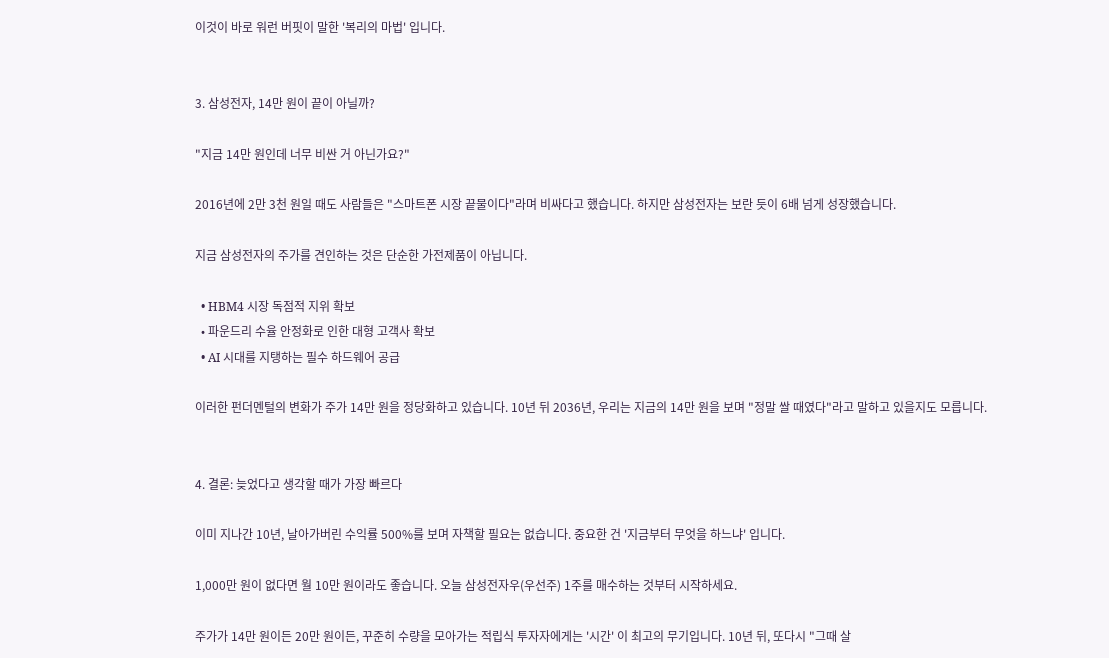이것이 바로 워런 버핏이 말한 '복리의 마법' 입니다.


3. 삼성전자, 14만 원이 끝이 아닐까?

"지금 14만 원인데 너무 비싼 거 아닌가요?"

2016년에 2만 3천 원일 때도 사람들은 "스마트폰 시장 끝물이다"라며 비싸다고 했습니다. 하지만 삼성전자는 보란 듯이 6배 넘게 성장했습니다.

지금 삼성전자의 주가를 견인하는 것은 단순한 가전제품이 아닙니다.

  • HBM4 시장 독점적 지위 확보
  • 파운드리 수율 안정화로 인한 대형 고객사 확보
  • AI 시대를 지탱하는 필수 하드웨어 공급

이러한 펀더멘털의 변화가 주가 14만 원을 정당화하고 있습니다. 10년 뒤 2036년, 우리는 지금의 14만 원을 보며 "정말 쌀 때였다"라고 말하고 있을지도 모릅니다.


4. 결론: 늦었다고 생각할 때가 가장 빠르다

이미 지나간 10년, 날아가버린 수익률 500%를 보며 자책할 필요는 없습니다. 중요한 건 '지금부터 무엇을 하느냐' 입니다.

1,000만 원이 없다면 월 10만 원이라도 좋습니다. 오늘 삼성전자우(우선주) 1주를 매수하는 것부터 시작하세요.

주가가 14만 원이든 20만 원이든, 꾸준히 수량을 모아가는 적립식 투자자에게는 '시간' 이 최고의 무기입니다. 10년 뒤, 또다시 "그때 살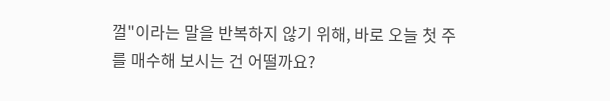껄"이라는 말을 반복하지 않기 위해, 바로 오늘 첫 주를 매수해 보시는 건 어떨까요?